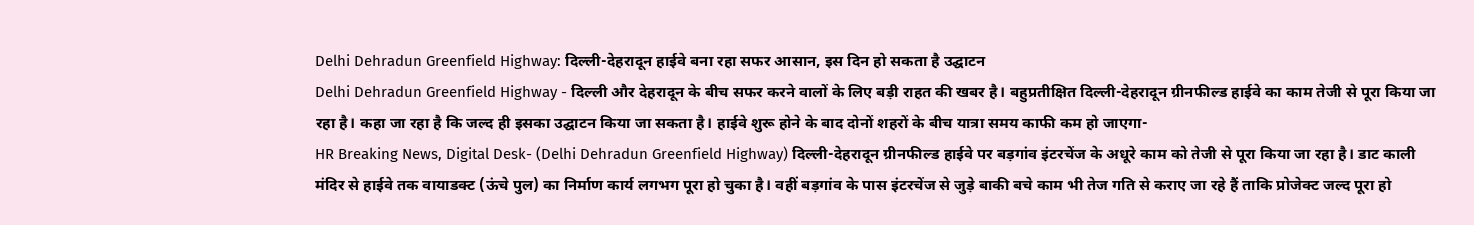Delhi Dehradun Greenfield Highway: दिल्ली-देहरादून हाईवे बना रहा सफर आसान, इस दिन हो सकता है उद्घाटन
Delhi Dehradun Greenfield Highway - दिल्ली और देहरादून के बीच सफर करने वालों के लिए बड़ी राहत की खबर है। बहुप्रतीक्षित दिल्ली-देहरादून ग्रीनफील्ड हाईवे का काम तेजी से पूरा किया जा रहा है। कहा जा रहा है कि जल्द ही इसका उद्घाटन किया जा सकता है। हाईवे शुरू होने के बाद दोनों शहरों के बीच यात्रा समय काफी कम हो जाएगा-
HR Breaking News, Digital Desk- (Delhi Dehradun Greenfield Highway) दिल्ली-देहरादून ग्रीनफील्ड हाईवे पर बड़गांव इंटरचेंज के अधूरे काम को तेजी से पूरा किया जा रहा है। डाट काली मंदिर से हाईवे तक वायाडक्ट (ऊंचे पुल) का निर्माण कार्य लगभग पूरा हो चुका है। वहीं बड़गांव के पास इंटरचेंज से जुड़े बाकी बचे काम भी तेज गति से कराए जा रहे हैं ताकि प्रोजेक्ट जल्द पूरा हो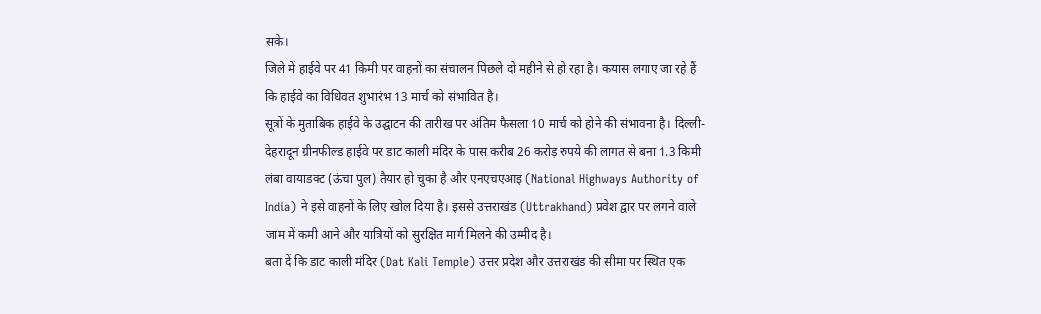सके।
जिले में हाईवे पर 41 किमी पर वाहनों का संचालन पिछले दो महीने से हो रहा है। कयास लगाए जा रहे हैं कि हाईवे का विधिवत शुभारंभ 13 मार्च को संभावित है।
सूत्रों के मुताबिक हाईवे के उद्घाटन की तारीख पर अंतिम फैसला 10 मार्च को होने की संभावना है। दिल्ली-देहरादून ग्रीनफील्ड हाईवे पर डाट काली मंदिर के पास करीब 26 करोड़ रुपये की लागत से बना 1.3 किमी लंबा वायाडक्ट (ऊंचा पुल) तैयार हो चुका है और एनएचएआइ (National Highways Authority of India) ने इसे वाहनों के लिए खोल दिया है। इससे उत्तराखंड (Uttrakhand) प्रवेश द्वार पर लगने वाले जाम में कमी आने और यात्रियों को सुरक्षित मार्ग मिलने की उम्मीद है।
बता दें कि डाट काली मंदिर (Dat Kali Temple) उत्तर प्रदेश और उत्तराखंड की सीमा पर स्थित एक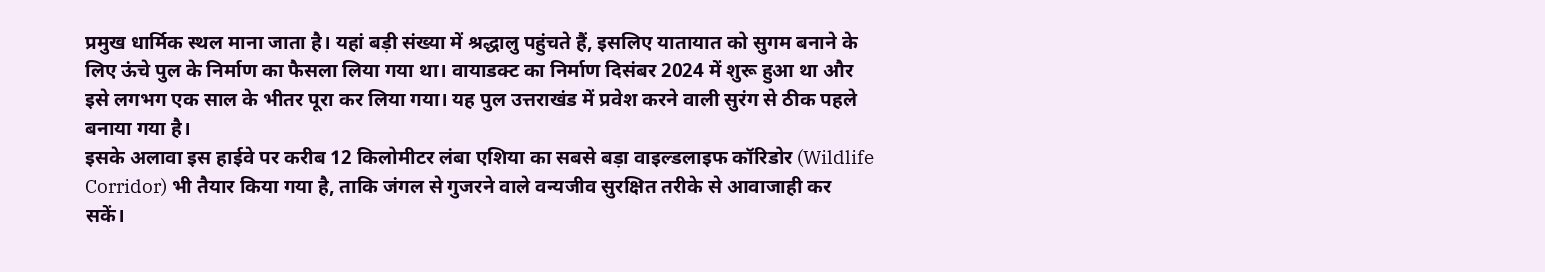प्रमुख धार्मिक स्थल माना जाता है। यहां बड़ी संख्या में श्रद्धालु पहुंचते हैं, इसलिए यातायात को सुगम बनाने के लिए ऊंचे पुल के निर्माण का फैसला लिया गया था। वायाडक्ट का निर्माण दिसंबर 2024 में शुरू हुआ था और इसे लगभग एक साल के भीतर पूरा कर लिया गया। यह पुल उत्तराखंड में प्रवेश करने वाली सुरंग से ठीक पहले बनाया गया है।
इसके अलावा इस हाईवे पर करीब 12 किलोमीटर लंबा एशिया का सबसे बड़ा वाइल्डलाइफ कॉरिडोर (Wildlife Corridor) भी तैयार किया गया है, ताकि जंगल से गुजरने वाले वन्यजीव सुरक्षित तरीके से आवाजाही कर सकें।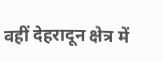वहीं देहरादून क्षेत्र में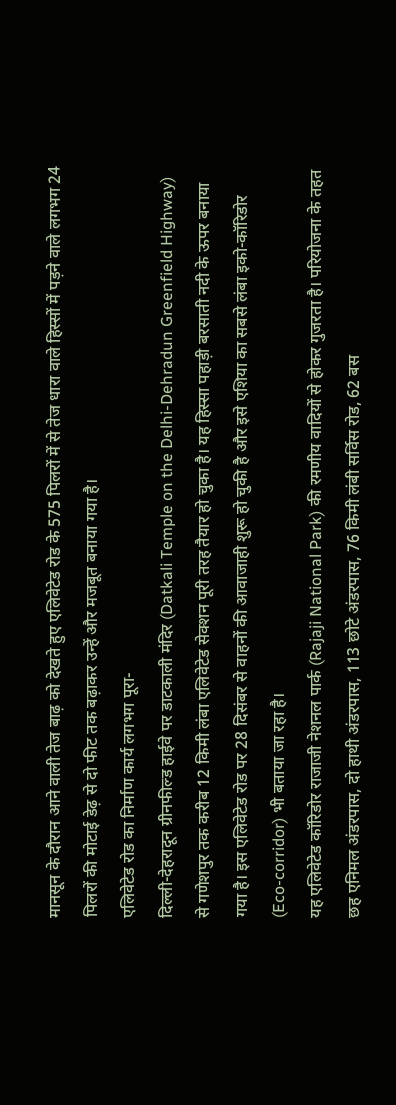मानसून के दौरान आने वाली तेज बाढ़ को देखते हुए एलिवेटेड रोड के 575 पिलरों में से तेज धारा वाले हिस्सों में पड़ने वाले लगभग 24 पिलरों की मोटाई डेढ़ से दो फीट तक बढ़ाकर उन्हें और मजबूत बनाया गया है।
एलिवेटेड रोड का निर्माण कार्य लगभग पूरा-
दिल्ली-देहरादून ग्रीनफील्ड हाईवे पर डाटकाली मंदिर (Datkali Temple on the Delhi-Dehradun Greenfield Highway) से गणेशपुर तक करीब 12 किमी लंबा एलिवेटेड सेक्शन पूरी तरह तैयार हो चुका है। यह हिस्सा पहाड़ी बरसाती नदी के ऊपर बनाया गया है। इस एलिवेटेड रोड पर 28 दिसंबर से वाहनों की आवाजाही शुरू हो चुकी है और इसे एशिया का सबसे लंबा इको-कॉरिडोर (Eco-corridor) भी बताया जा रहा है।
यह एलिवेटेड कॉरिडोर राजाजी नेशनल पार्क (Rajaji National Park) की रमणीय वादियों से होकर गुजरता है। परियोजना के तहत छह एनिमल अंडरपास, दो हाथी अंडरपास, 113 छोटे अंडरपास, 76 किमी लंबी सर्विस रोड, 62 बस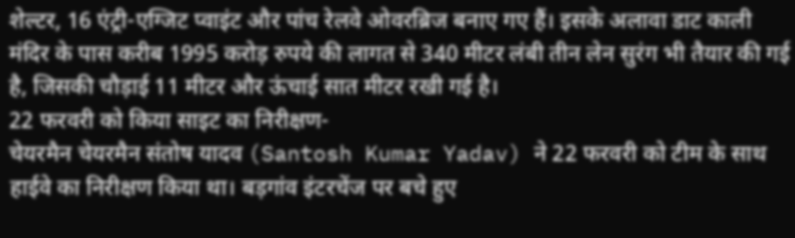शेल्टर, 16 एंट्री-एग्जिट प्वाइंट और पांच रेलवे ओवरब्रिज बनाए गए हैं। इसके अलावा डाट काली मंदिर के पास करीब 1995 करोड़ रुपये की लागत से 340 मीटर लंबी तीन लेन सुरंग भी तैयार की गई है, जिसकी चौड़ाई 11 मीटर और ऊंचाई सात मीटर रखी गई है।
22 फरवरी को किया साइट का निरीक्षण-
चेयरमैन चेयरमैन संतोष यादव (Santosh Kumar Yadav) ने 22 फरवरी को टीम के साथ हाईवे का निरीक्षण किया था। बड़गांव इंटरचेंज पर बचे हुए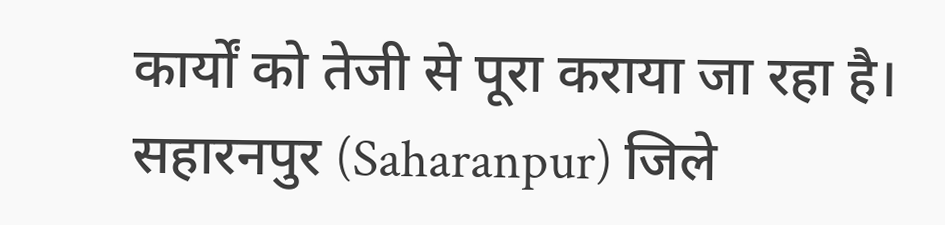कार्यों को तेजी से पूरा कराया जा रहा है। सहारनपुर (Saharanpur) जिले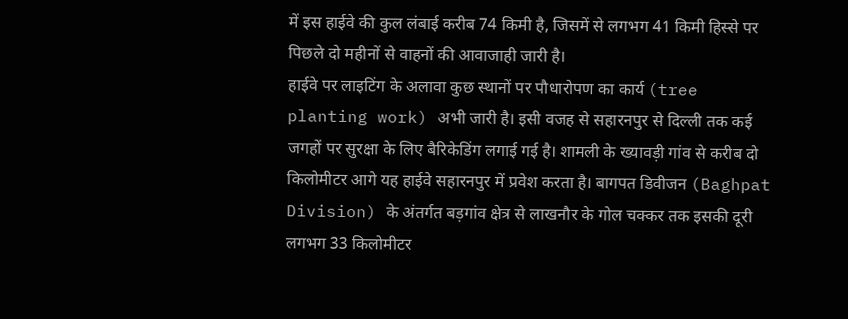में इस हाईवे की कुल लंबाई करीब 74 किमी है, जिसमें से लगभग 41 किमी हिस्से पर पिछले दो महीनों से वाहनों की आवाजाही जारी है।
हाईवे पर लाइटिंग के अलावा कुछ स्थानों पर पौधारोपण का कार्य (tree planting work) अभी जारी है। इसी वजह से सहारनपुर से दिल्ली तक कई जगहों पर सुरक्षा के लिए बैरिकेडिंग लगाई गई है। शामली के ख्यावड़ी गांव से करीब दो किलोमीटर आगे यह हाईवे सहारनपुर में प्रवेश करता है। बागपत डिवीजन (Baghpat Division) के अंतर्गत बड़गांव क्षेत्र से लाखनौर के गोल चक्कर तक इसकी दूरी लगभग 33 किलोमीटर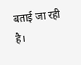बताई जा रही है।